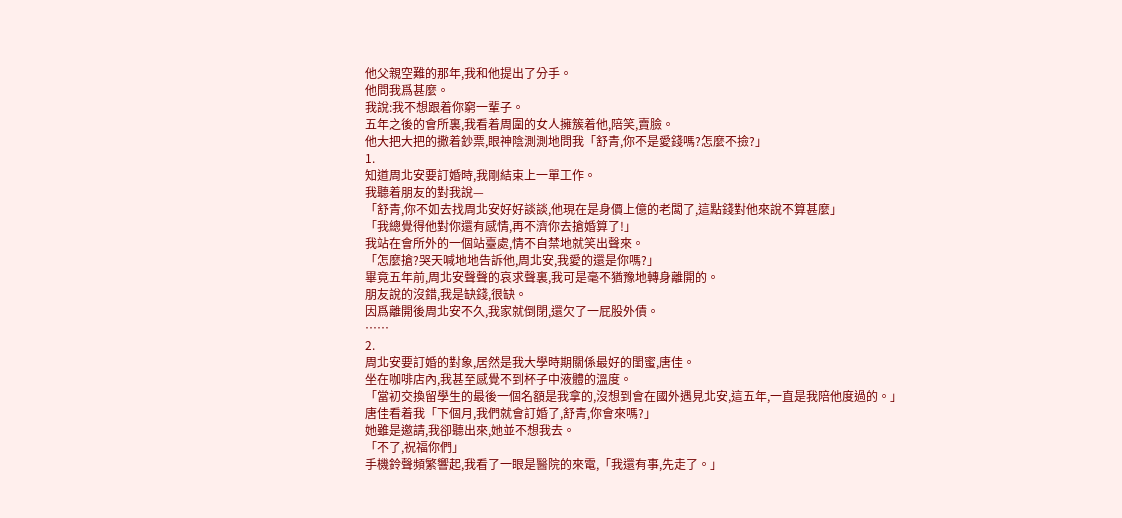他父親空難的那年,我和他提出了分手。
他問我爲甚麼。
我說:我不想跟着你窮一輩子。
五年之後的會所裏,我看着周圍的女人擁簇着他,陪笑,賣臉。
他大把大把的撒着鈔票,眼神陰測測地問我「舒青,你不是愛錢嗎?怎麼不撿?」
1.
知道周北安要訂婚時,我剛結束上一單工作。
我聽着朋友的對我說—
「舒青,你不如去找周北安好好談談,他現在是身價上億的老闆了,這點錢對他來說不算甚麼」
「我總覺得他對你還有感情,再不濟你去搶婚算了!」
我站在會所外的一個站臺處,情不自禁地就笑出聲來。
「怎麼搶?哭天喊地地告訴他,周北安,我愛的還是你嗎?」
畢竟五年前,周北安聲聲的哀求聲裏,我可是毫不猶豫地轉身離開的。
朋友說的沒錯,我是缺錢,很缺。
因爲離開後周北安不久,我家就倒閉,還欠了一屁股外債。
……
2.
周北安要訂婚的對象,居然是我大學時期關係最好的閨蜜,唐佳。
坐在咖啡店內,我甚至感覺不到杯子中液體的溫度。
「當初交換留學生的最後一個名額是我拿的,沒想到會在國外遇見北安,這五年,一直是我陪他度過的。」
唐佳看着我「下個月,我們就會訂婚了,舒青,你會來嗎?」
她雖是邀請,我卻聽出來,她並不想我去。
「不了,祝福你們」
手機鈴聲頻繁響起,我看了一眼是醫院的來電,「我還有事,先走了。」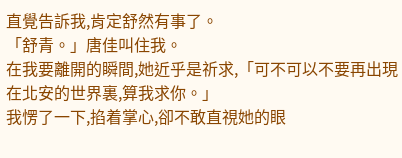直覺告訴我,肯定舒然有事了。
「舒青。」唐佳叫住我。
在我要離開的瞬間,她近乎是祈求,「可不可以不要再出現在北安的世界裏,算我求你。」
我愣了一下,掐着掌心,卻不敢直視她的眼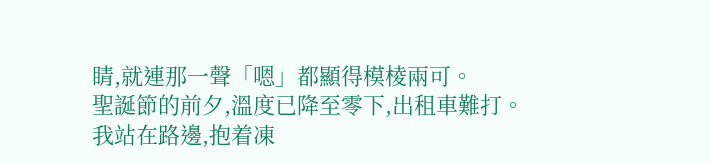睛,就連那一聲「嗯」都顯得模棱兩可。
聖誕節的前夕,溫度已降至零下,出租車難打。
我站在路邊,抱着凍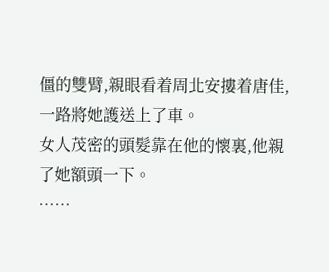僵的雙臂,親眼看着周北安摟着唐佳,一路將她護送上了車。
女人茂密的頭髮靠在他的懷裏,他親了她額頭一下。
……